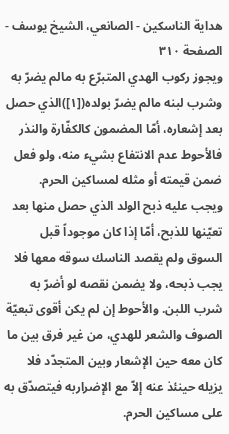هداية الناسكين - الصانعي، الشيخ يوسف - الصفحة ٣١٠
ويجوز ركوب الهدي المتبرّع به مالم يضرّ به وشرب لبنه مالم يضرّ بولده([١])الذي حصل بعد إشعاره، أمّا المضمون كالكفّارة والنذر فالأحوط عدم الانتفاع بشيء منه، ولو فعل ضمن قيمته أو مثله لمساكين الحرم.
ويجب عليه ذبح الولد الذي حصل منها بعد تعيّنها للذبح، أمّا إذا كان موجوداً قبل السوق ولم يقصد الناسك سوقه معها فلا يجب ذبحه، ولا يضمن نقصه لو أضرّ به شرب اللبن. والأحوط إن لم يكن أقوى تبعيّة الصوف والشعر للهدي، من غير فرق بين ما كان معه حين الإشعار وبين المتجدّد فلا يزيله حينئذ عنه إلاّ مع الإضراربه فيتصدّق به على مساكين الحرم.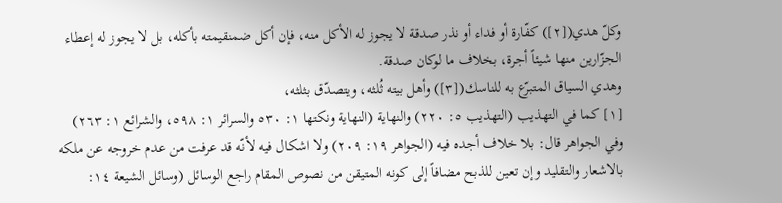وكلّ هدي([٢]) كفّارة أو فداء أو نذر صدقة لا يجوز له الأكل منه، فإن أكل ضمنقيمته بأكله، بل لا يجوز له إعطاء الجزّارين منها شيئاً أجرة، بخلاف ما لوكان صدقة.
وهدي السياق المتبرّع به للناسك([٣]) وأهل بيته ثُلثه، ويتصدّق بثلثه،
[١] كما في التهذيب (التهذيب ٥: ٢٢٠) والنهاية (النهاية ونكتها ١: ٥٣٠ والسرائر ١: ٥٩٨، والشرائع ١: ٢٦٣) وفي الجواهر قال: بلا خلاف أجده فيه (الجواهر ١٩: ٢٠٩) ولا اشكال فيه لأنّه قد عرفت من عدم خروجه عن ملكه بالاشعار والتقليد وإن تعين للذبح مضافاً إلى كونه المتيقن من نصوص المقام راجع الوسائل (وسائل الشيعة ١٤: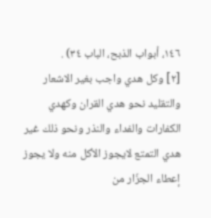١٤٦، أبواب الذبح، الباب ٣٤) .
[٢] وكل هدي واجب بغير الاشعار والتقليد نحو هدي القران وكهدي الكفارات والفداء والنذر ونحو ذلك غير هدي التمتع لايجوز الأكل منه ولا يجوز إعطاء الجزّار من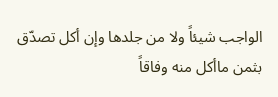الواجب شيئاً ولا من جلدها وإن أكل تصدّق بثمن ماأكل منه وفاقاً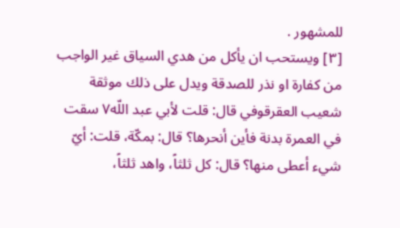للمشهور .
[٣] ويستحب ان يأكل من هدي السياق غير الواجب من كفارة او نذر للصدقة ويدل على ذلك موثقة شعيب العقرقوفي قال: قلت لأبي عبد اللّه٧ سقت في العمرة بدنة فأين أنحرها؟ قال: بمكّة، قلت: أيّ شيء أعطى منها؟ قال: كل ثلثاً، واهد ثلثاً،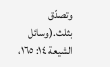وتصدّق بثلث.(وسائل الشيعة ١٤: ١٦٥،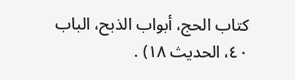كتاب الحج، أبواب الذبح، الباب ٤٠، الحديث ١٨) .